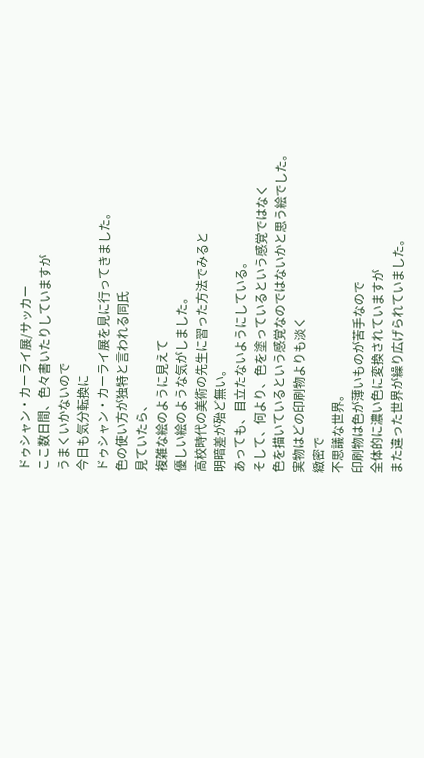ドゥシャン・カーライ展/サッカー
ここ数日間、色々書いたりしていますが
うまくいかないので
今日も気分転換に
ドゥシャン・カーライ展を見に行ってきました。
色の使い方が独特と言われる同氏
見ていたら、
複雑な絵のように見えて
優しい絵のような気がしました。
高校時代の美術の先生に習った方法でみると
明暗差が殆ど無い。
あっても、目立たないようにしている。
そして、何より、色を塗っているという感覚ではなく
色を描いているという感覚なのではないかと思う絵でした。
実物はどの印刷物よりも淡く
緻密で
不思議な世界。
印刷物は色が薄いものが苦手なので
全体的に濃い色に変換されていますが
また違った世界が繰り広げられていました。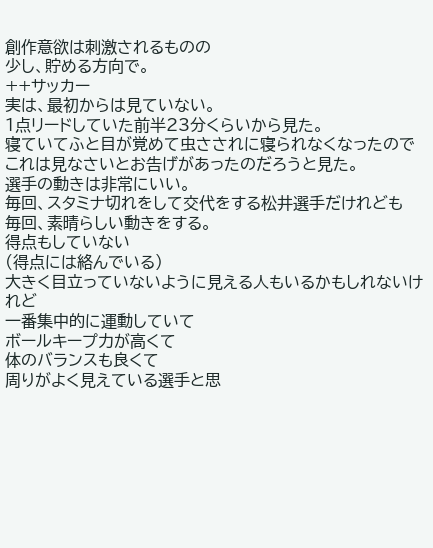創作意欲は刺激されるものの
少し、貯める方向で。
++サッカー
実は、最初からは見ていない。
1点リードしていた前半23分くらいから見た。
寝ていてふと目が覚めて虫さされに寝られなくなったので
これは見なさいとお告げがあったのだろうと見た。
選手の動きは非常にいい。
毎回、スタミナ切れをして交代をする松井選手だけれども
毎回、素晴らしい動きをする。
得点もしていない
(得点には絡んでいる)
大きく目立っていないように見える人もいるかもしれないけれど
一番集中的に運動していて
ボールキープ力が高くて
体のバランスも良くて
周りがよく見えている選手と思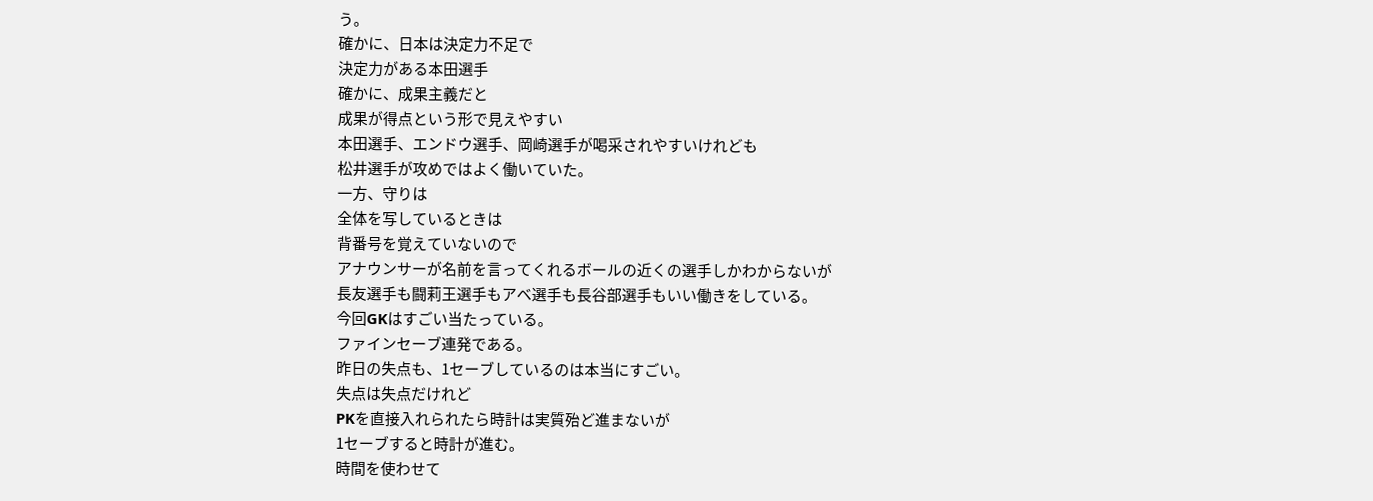う。
確かに、日本は決定力不足で
決定力がある本田選手
確かに、成果主義だと
成果が得点という形で見えやすい
本田選手、エンドウ選手、岡崎選手が喝采されやすいけれども
松井選手が攻めではよく働いていた。
一方、守りは
全体を写しているときは
背番号を覚えていないので
アナウンサーが名前を言ってくれるボールの近くの選手しかわからないが
長友選手も闘莉王選手もアベ選手も長谷部選手もいい働きをしている。
今回GKはすごい当たっている。
ファインセーブ連発である。
昨日の失点も、1セーブしているのは本当にすごい。
失点は失点だけれど
PKを直接入れられたら時計は実質殆ど進まないが
1セーブすると時計が進む。
時間を使わせて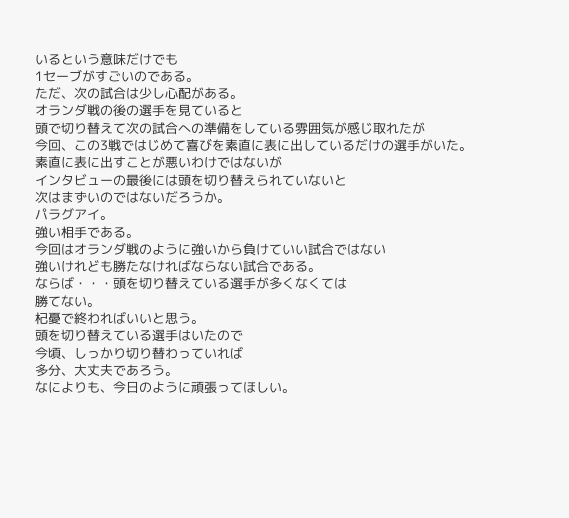いるという意味だけでも
1セーブがすごいのである。
ただ、次の試合は少し心配がある。
オランダ戦の後の選手を見ていると
頭で切り替えて次の試合への準備をしている雰囲気が感じ取れたが
今回、この3戦ではじめて喜びを素直に表に出しているだけの選手がいた。
素直に表に出すことが悪いわけではないが
インタビューの最後には頭を切り替えられていないと
次はまずいのではないだろうか。
パラグアイ。
強い相手である。
今回はオランダ戦のように強いから負けていい試合ではない
強いけれども勝たなければならない試合である。
ならば・・・頭を切り替えている選手が多くなくては
勝てない。
杞憂で終わればいいと思う。
頭を切り替えている選手はいたので
今頃、しっかり切り替わっていれば
多分、大丈夫であろう。
なによりも、今日のように頑張ってほしい。